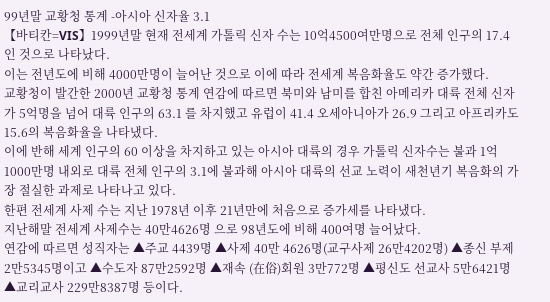99년말 교황청 통계 -아시아 신자율 3.1
【바티칸=VIS】1999년말 현재 전세계 가톨릭 신자 수는 10억4500여만명으로 전체 인구의 17.4인 것으로 나타났다.
이는 전년도에 비해 4000만명이 늘어난 것으로 이에 따라 전세계 복음화율도 약간 증가했다.
교황청이 발간한 2000년 교황청 통계 연감에 따르면 북미와 남미를 합친 아메리카 대륙 전체 신자가 5억명을 넘어 대륙 인구의 63.1 를 차지했고 유럽이 41.4 오세아니아가 26.9 그리고 아프리카도 15.6의 복음화율을 나타냈다.
이에 반해 세계 인구의 60 이상을 차지하고 있는 아시아 대륙의 경우 가톨릭 신자수는 불과 1억1000만명 내외로 대륙 전체 인구의 3.1에 불과해 아시아 대륙의 선교 노력이 새천년기 복음화의 가장 절실한 과제로 나타나고 있다.
한편 전세계 사제 수는 지난 1978년 이후 21년만에 처음으로 증가세를 나타냈다.
지난해말 전세계 사제수는 40만4626명 으로 98년도에 비해 400여명 늘어났다.
연감에 따르면 성직자는 ▲주교 4439명 ▲사제 40만 4626명(교구사제 26만4202명) ▲종신 부제 2만5345명이고 ▲수도자 87만2592명 ▲재속 (在俗)회원 3만772명 ▲평신도 선교사 5만6421명 ▲교리교사 229만8387명 등이다.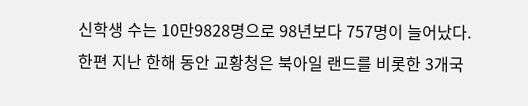신학생 수는 10만9828명으로 98년보다 757명이 늘어났다.
한편 지난 한해 동안 교황청은 북아일 랜드를 비롯한 3개국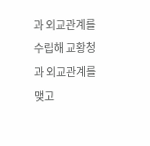과 외교관계를 수립해 교황청과 외교관계를 맺고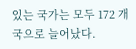있는 국가는 모두 172 개국으로 늘어났다.